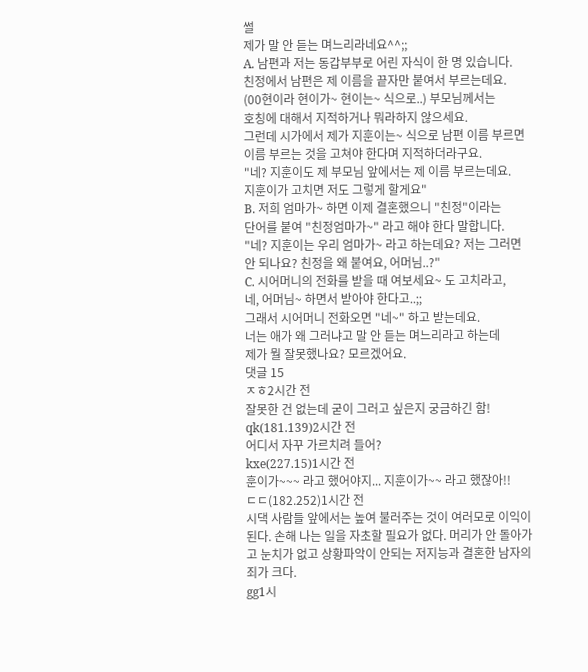썰
제가 말 안 듣는 며느리라네요^^;;
A. 남편과 저는 동갑부부로 어린 자식이 한 명 있습니다.
친정에서 남편은 제 이름을 끝자만 붙여서 부르는데요.
(00현이라 현이가~ 현이는~ 식으로..) 부모님께서는
호칭에 대해서 지적하거나 뭐라하지 않으세요.
그런데 시가에서 제가 지훈이는~ 식으로 남편 이름 부르면
이름 부르는 것을 고쳐야 한다며 지적하더라구요.
"네? 지훈이도 제 부모님 앞에서는 제 이름 부르는데요.
지훈이가 고치면 저도 그렇게 할게요"
B. 저희 엄마가~ 하면 이제 결혼했으니 "친정"이라는
단어를 붙여 "친정엄마가~" 라고 해야 한다 말합니다.
"네? 지훈이는 우리 엄마가~ 라고 하는데요? 저는 그러면
안 되나요? 친정을 왜 붙여요, 어머님..?"
C. 시어머니의 전화를 받을 때 여보세요~ 도 고치라고,
네, 어머님~ 하면서 받아야 한다고..;;
그래서 시어머니 전화오면 "네~" 하고 받는데요.
너는 애가 왜 그러냐고 말 안 듣는 며느리라고 하는데
제가 뭘 잘못했나요? 모르겠어요.
댓글 15
ㅈㅎ2시간 전
잘못한 건 없는데 굳이 그러고 싶은지 궁금하긴 함!
qk(181.139)2시간 전
어디서 자꾸 가르치려 들어?
kxe(227.15)1시간 전
훈이가~~~ 라고 했어야지... 지훈이가~~ 라고 했잖아!!
ㄷㄷ(182.252)1시간 전
시댁 사람들 앞에서는 높여 불러주는 것이 여러모로 이익이 된다. 손해 나는 일을 자초할 필요가 없다. 머리가 안 돌아가고 눈치가 없고 상황파악이 안되는 저지능과 결혼한 남자의 죄가 크다.
gg1시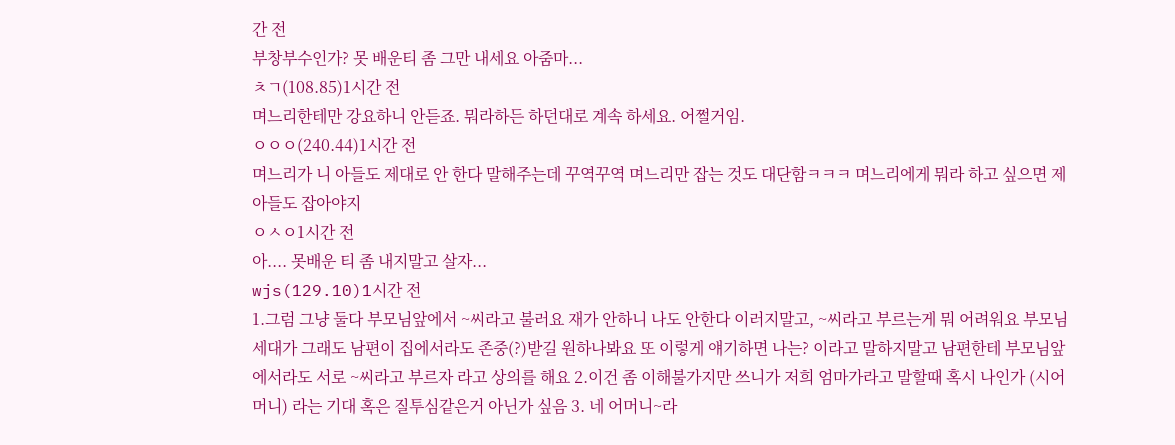간 전
부창부수인가? 못 배운티 좀 그만 내세요 아줌마...
ㅊㄱ(108.85)1시간 전
며느리한테만 강요하니 안듣죠. 뭐라하든 하던대로 계속 하세요. 어쩔거임.
ㅇㅇㅇ(240.44)1시간 전
며느리가 니 아들도 제대로 안 한다 말해주는데 꾸역꾸역 며느리만 잡는 것도 대단함ㅋㅋㅋ 며느리에게 뭐라 하고 싶으면 제 아들도 잡아야지
ㅇㅅㅇ1시간 전
아.... 못배운 티 좀 내지말고 살자...
wjs(129.10)1시간 전
1.그럼 그냥 둘다 부모님앞에서 ~씨라고 불러요 재가 안하니 나도 안한다 이러지말고, ~씨라고 부르는게 뭐 어려워요 부모님세대가 그래도 남편이 집에서라도 존중(?)받길 원하나봐요 또 이렇게 얘기하면 나는? 이라고 말하지말고 남편한테 부모님앞에서라도 서로 ~씨라고 부르자 라고 상의를 해요 2.이건 좀 이해불가지만 쓰니가 저희 엄마가라고 말할때 혹시 나인가 (시어머니) 라는 기대 혹은 질투심같은거 아닌가 싶음 3. 네 어머니~라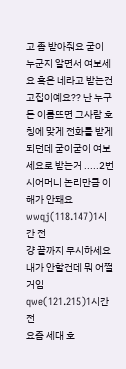고 좀 받아줘요 굳이 누군지 알면서 여보세요 혹은 네라고 받는건 고집이예요?? 난 누구든 이름뜨면 그사람 호칭에 맞게 전화를 받게 되던데 굳이굳이 여보세요로 받는거 .....2번 시어머니 논리만큼 이해가 안돼요
wwqj(118.147)1시간 전
걍 끝까지 무시하세요 내가 안할건데 뭐 어쩔거임
qwe(121.215)1시간 전
요즘 세대 호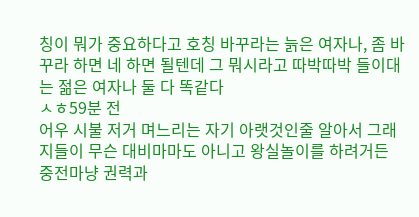칭이 뭐가 중요하다고 호칭 바꾸라는 늙은 여자나, 좀 바꾸라 하면 네 하면 될텐데 그 뭐시라고 따박따박 들이대는 젊은 여자나 둘 다 똑같다
ㅅㅎ59분 전
어우 시불 저거 며느리는 자기 아랫것인줄 알아서 그래 지들이 무슨 대비마마도 아니고 왕실놀이를 하려거든 중전마냥 권력과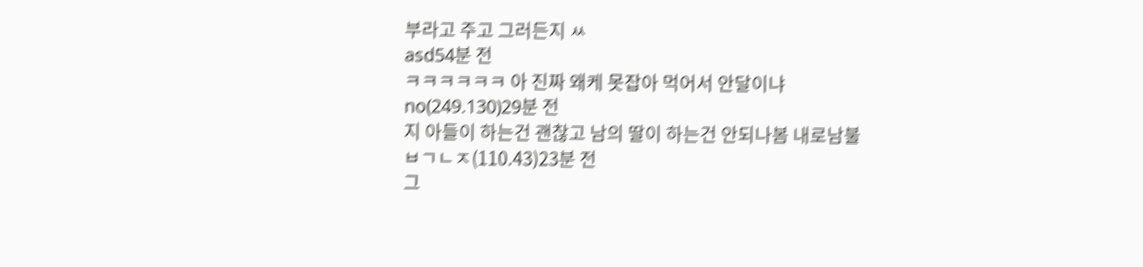부라고 주고 그러든지 ㅆ
asd54분 전
ㅋㅋㅋㅋㅋㅋ 아 진짜 왜케 못잡아 먹어서 안달이냐
no(249.130)29분 전
지 아들이 하는건 괜찮고 남의 딸이 하는건 안되나봄 내로남불
ㅂㄱㄴㅈ(110.43)23분 전
그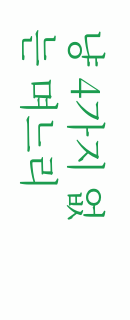냥 4가지 없는 며느리